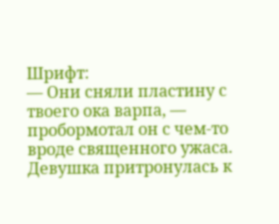Шрифт:
— Они сняли пластину с твоего ока варпа, — пробормотал он с чем-то вроде священного ужаса.
Девушка притронулась к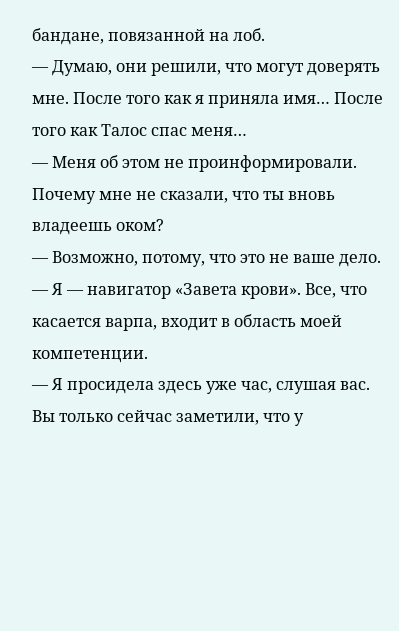бандане, повязанной на лоб.
— Думаю, они решили, что могут доверять мне. После того как я приняла имя… После того как Талос спас меня…
— Меня об этом не проинформировали. Почему мне не сказали, что ты вновь владеешь оком?
— Возможно, потому, что это не ваше дело.
— Я — навигатор «Завета крови». Все, что касается варпа, входит в область моей компетенции.
— Я просидела здесь уже час, слушая вас. Вы только сейчас заметили, что у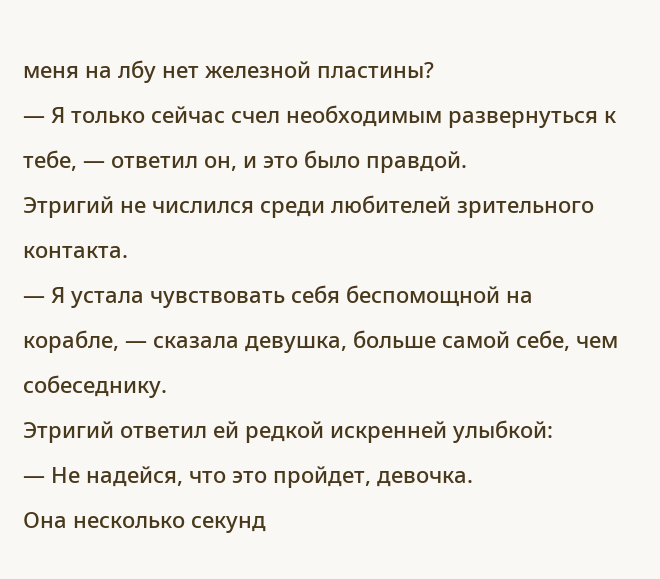меня на лбу нет железной пластины?
— Я только сейчас счел необходимым развернуться к тебе, — ответил он, и это было правдой.
Этригий не числился среди любителей зрительного контакта.
— Я устала чувствовать себя беспомощной на корабле, — сказала девушка, больше самой себе, чем собеседнику.
Этригий ответил ей редкой искренней улыбкой:
— Не надейся, что это пройдет, девочка.
Она несколько секунд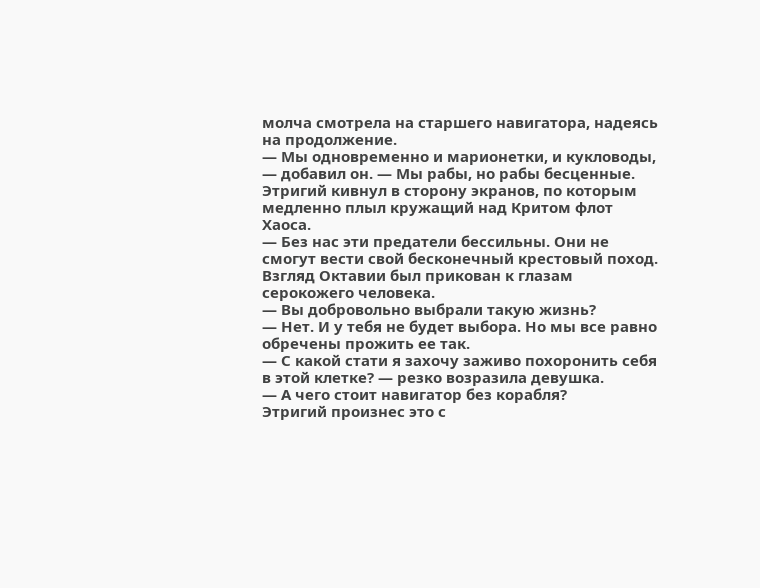молча смотрела на старшего навигатора, надеясь на продолжение.
— Мы одновременно и марионетки, и кукловоды, — добавил он. — Мы рабы, но рабы бесценные.
Этригий кивнул в сторону экранов, по которым медленно плыл кружащий над Критом флот Хаоса.
— Без нас эти предатели бессильны. Они не смогут вести свой бесконечный крестовый поход.
Взгляд Октавии был прикован к глазам серокожего человека.
— Вы добровольно выбрали такую жизнь?
— Нет. И у тебя не будет выбора. Но мы все равно обречены прожить ее так.
— С какой стати я захочу заживо похоронить себя в этой клетке? — резко возразила девушка.
— А чего стоит навигатор без корабля?
Этригий произнес это с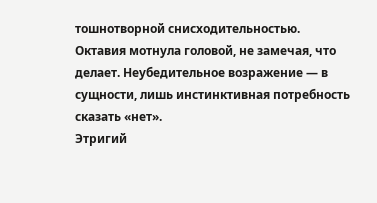тошнотворной снисходительностью.
Октавия мотнула головой, не замечая, что делает. Неубедительное возражение — в сущности, лишь инстинктивная потребность сказать «нет».
Этригий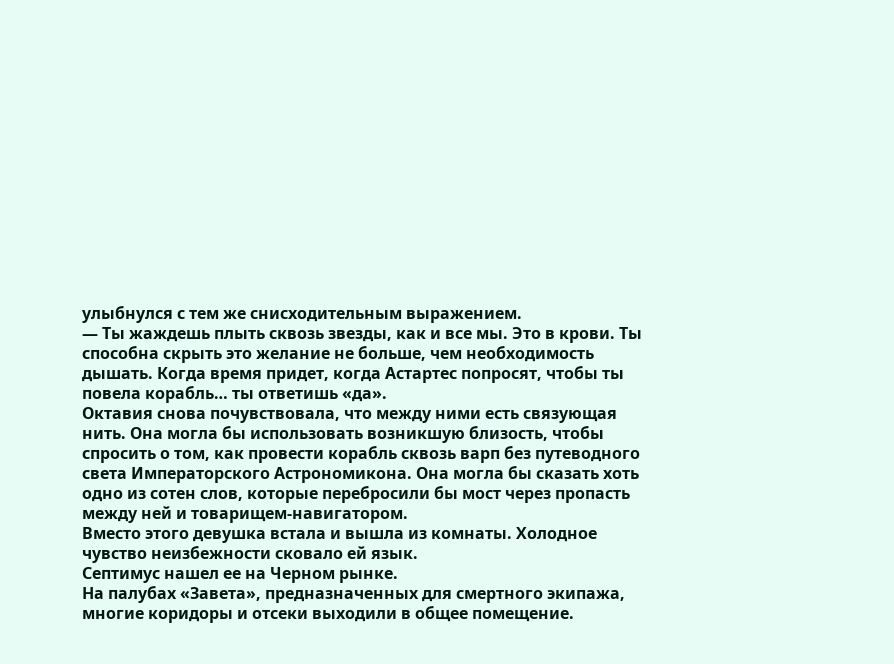улыбнулся с тем же снисходительным выражением.
— Ты жаждешь плыть сквозь звезды, как и все мы. Это в крови. Ты способна скрыть это желание не больше, чем необходимость дышать. Когда время придет, когда Астартес попросят, чтобы ты повела корабль… ты ответишь «да».
Октавия снова почувствовала, что между ними есть связующая нить. Она могла бы использовать возникшую близость, чтобы спросить о том, как провести корабль сквозь варп без путеводного света Императорского Астрономикона. Она могла бы сказать хоть одно из сотен слов, которые перебросили бы мост через пропасть между ней и товарищем-навигатором.
Вместо этого девушка встала и вышла из комнаты. Холодное чувство неизбежности сковало ей язык.
Септимус нашел ее на Черном рынке.
На палубах «Завета», предназначенных для смертного экипажа, многие коридоры и отсеки выходили в общее помещение.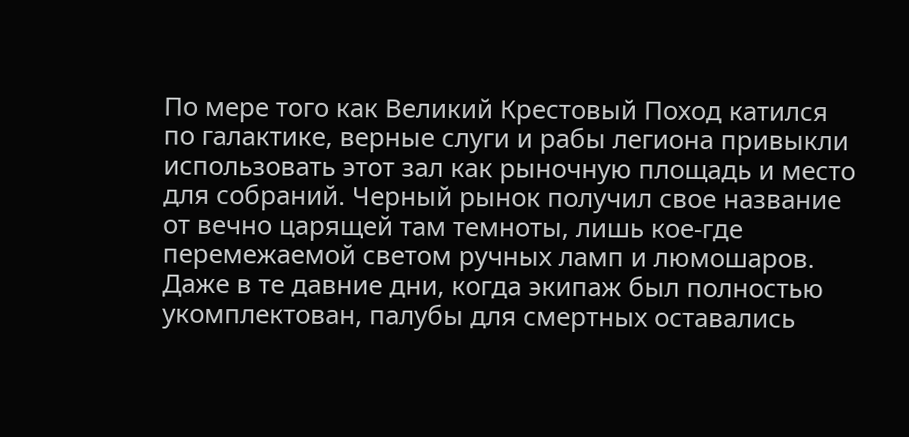По мере того как Великий Крестовый Поход катился по галактике, верные слуги и рабы легиона привыкли использовать этот зал как рыночную площадь и место для собраний. Черный рынок получил свое название от вечно царящей там темноты, лишь кое-где перемежаемой светом ручных ламп и люмошаров. Даже в те давние дни, когда экипаж был полностью укомплектован, палубы для смертных оставались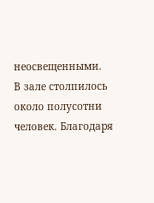неосвещенными.
В зале столпилось около полусотни человек. Благодаря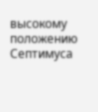высокому положению Септимуса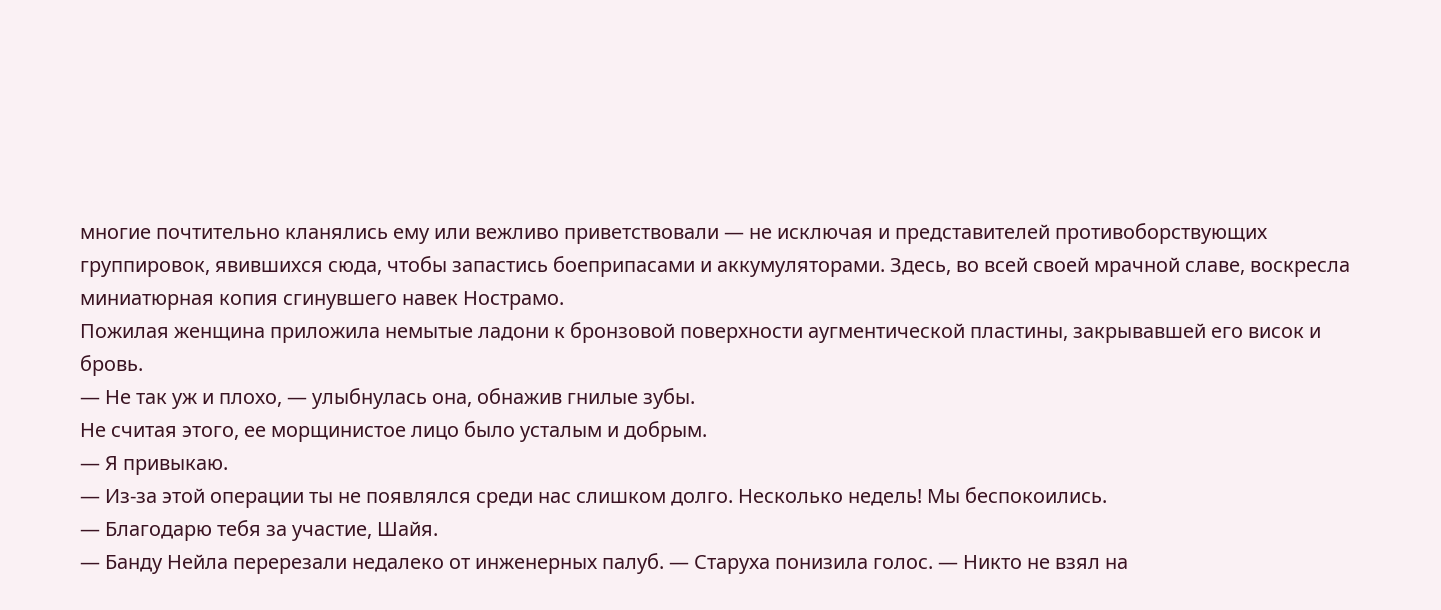многие почтительно кланялись ему или вежливо приветствовали — не исключая и представителей противоборствующих группировок, явившихся сюда, чтобы запастись боеприпасами и аккумуляторами. Здесь, во всей своей мрачной славе, воскресла миниатюрная копия сгинувшего навек Нострамо.
Пожилая женщина приложила немытые ладони к бронзовой поверхности аугментической пластины, закрывавшей его висок и бровь.
— Не так уж и плохо, — улыбнулась она, обнажив гнилые зубы.
Не считая этого, ее морщинистое лицо было усталым и добрым.
— Я привыкаю.
— Из-за этой операции ты не появлялся среди нас слишком долго. Несколько недель! Мы беспокоились.
— Благодарю тебя за участие, Шайя.
— Банду Нейла перерезали недалеко от инженерных палуб. — Старуха понизила голос. — Никто не взял на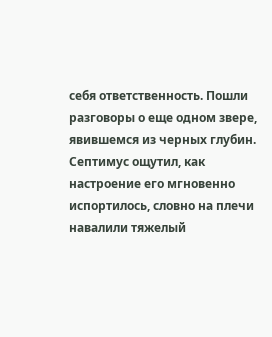себя ответственность. Пошли разговоры о еще одном звере, явившемся из черных глубин.
Септимус ощутил, как настроение его мгновенно испортилось, словно на плечи навалили тяжелый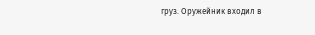груз. Оружейник входил в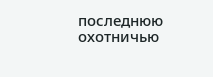последнюю охотничью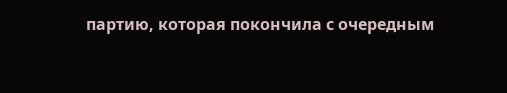партию, которая покончила с очередным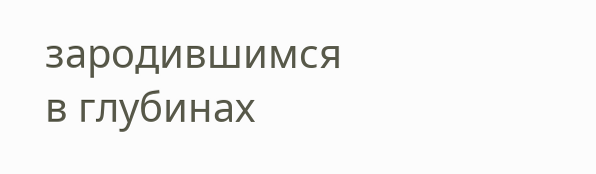зародившимся в глубинах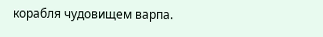корабля чудовищем варпа.